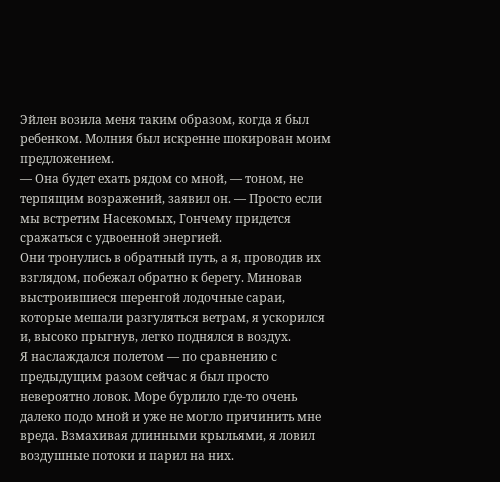Эйлен возила меня таким образом, когда я был ребенком. Молния был искренне шокирован моим предложением.
— Она будет ехать рядом со мной, — тоном, не терпящим возражений, заявил он. — Просто если мы встретим Насекомых, Гончему придется сражаться с удвоенной энергией.
Они тронулись в обратный путь, а я, проводив их взглядом, побежал обратно к берегу. Миновав выстроившиеся шеренгой лодочные сараи, которые мешали разгуляться ветрам, я ускорился и, высоко прыгнув, легко поднялся в воздух.
Я наслаждался полетом — по сравнению с предыдущим разом сейчас я был просто невероятно ловок. Море бурлило где-то очень далеко подо мной и уже не могло причинить мне вреда. Взмахивая длинными крыльями, я ловил воздушные потоки и парил на них.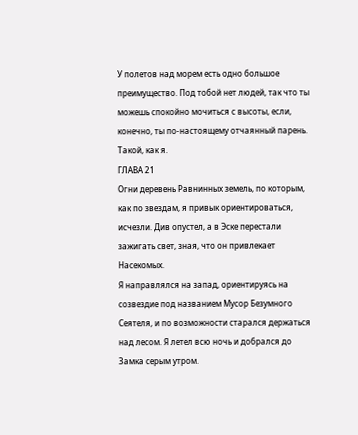У полетов над морем есть одно большое преимущество. Под тобой нет людей, так что ты можешь спокойно мочиться с высоты, если, конечно, ты по-настоящему отчаянный парень. Такой, как я.
ГЛАВА 21
Огни деревень Равнинных земель, по которым, как по звездам, я привык ориентироваться, исчезли. Див опустел, а в Эске перестали зажигать свет, зная, что он привлекает Насекомых.
Я направлялся на запад, ориентируясь на созвездие под названием Мусор Безумного Сеятеля, и по возможности старался держаться над лесом. Я летел всю ночь и добрался до Замка серым утром.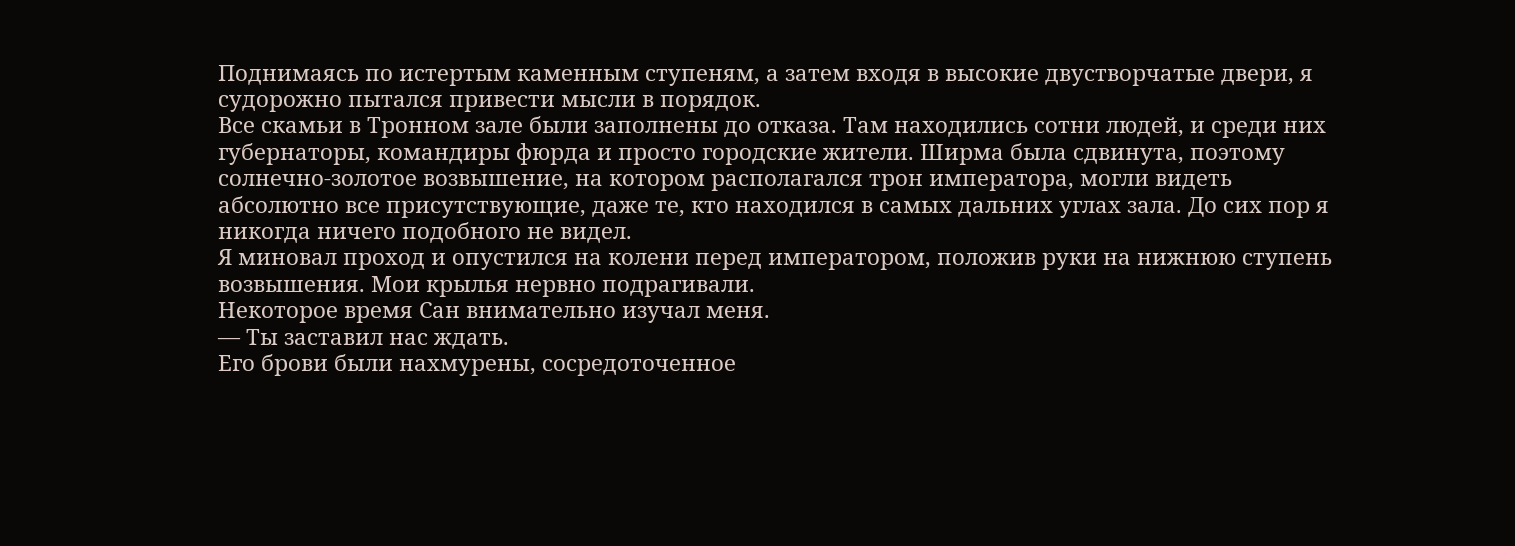Поднимаясь по истертым каменным ступеням, а затем входя в высокие двустворчатые двери, я судорожно пытался привести мысли в порядок.
Все скамьи в Тронном зале были заполнены до отказа. Там находились сотни людей, и среди них губернаторы, командиры фюрда и просто городские жители. Ширма была сдвинута, поэтому солнечно-золотое возвышение, на котором располагался трон императора, могли видеть абсолютно все присутствующие, даже те, кто находился в самых дальних углах зала. До сих пор я никогда ничего подобного не видел.
Я миновал проход и опустился на колени перед императором, положив руки на нижнюю ступень возвышения. Мои крылья нервно подрагивали.
Некоторое время Сан внимательно изучал меня.
— Ты заставил нас ждать.
Его брови были нахмурены, сосредоточенное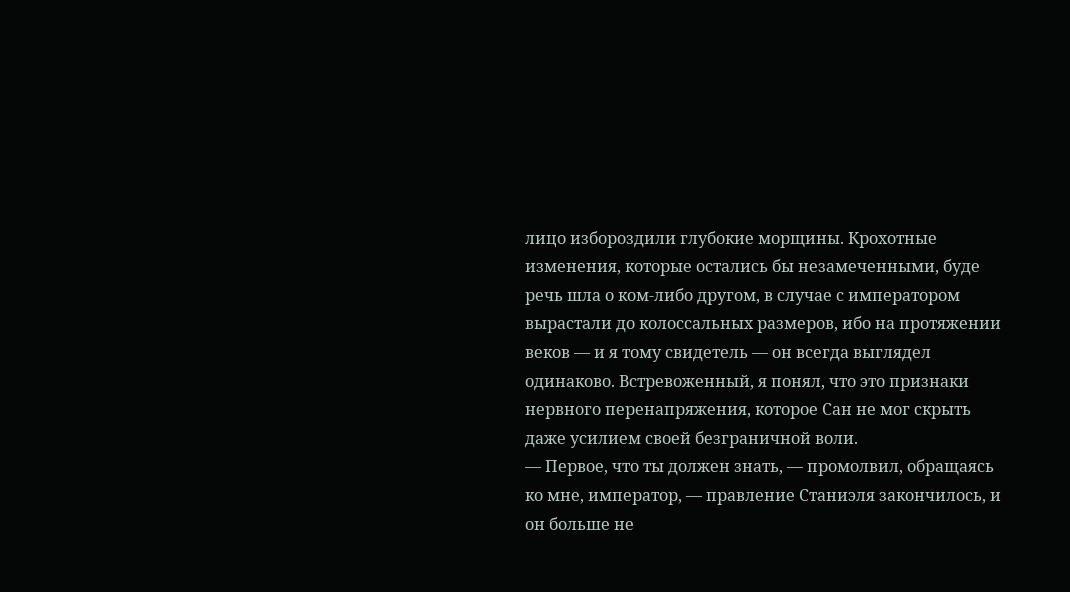лицо избороздили глубокие морщины. Крохотные изменения, которые остались бы незамеченными, буде речь шла о ком-либо другом, в случае с императором вырастали до колоссальных размеров, ибо на протяжении веков — и я тому свидетель — он всегда выглядел одинаково. Встревоженный, я понял, что это признаки нервного перенапряжения, которое Сан не мог скрыть даже усилием своей безграничной воли.
— Первое, что ты должен знать, — промолвил, обращаясь ко мне, император, — правление Станиэля закончилось, и он больше не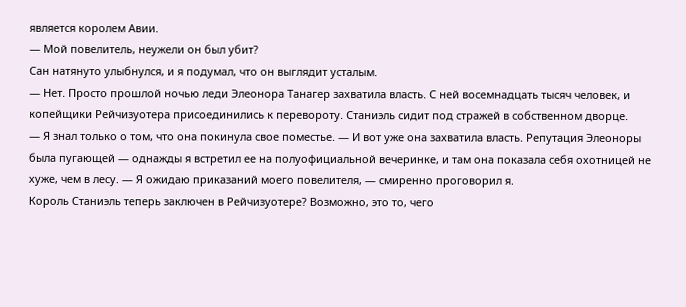является королем Авии.
— Мой повелитель, неужели он был убит?
Сан натянуто улыбнулся, и я подумал, что он выглядит усталым.
— Нет. Просто прошлой ночью леди Элеонора Танагер захватила власть. С ней восемнадцать тысяч человек, и копейщики Рейчизуотера присоединились к перевороту. Станиэль сидит под стражей в собственном дворце.
— Я знал только о том, что она покинула свое поместье. — И вот уже она захватила власть. Репутация Элеоноры была пугающей — однажды я встретил ее на полуофициальной вечеринке, и там она показала себя охотницей не хуже, чем в лесу. — Я ожидаю приказаний моего повелителя, — смиренно проговорил я.
Король Станиэль теперь заключен в Рейчизуотере? Возможно, это то, чего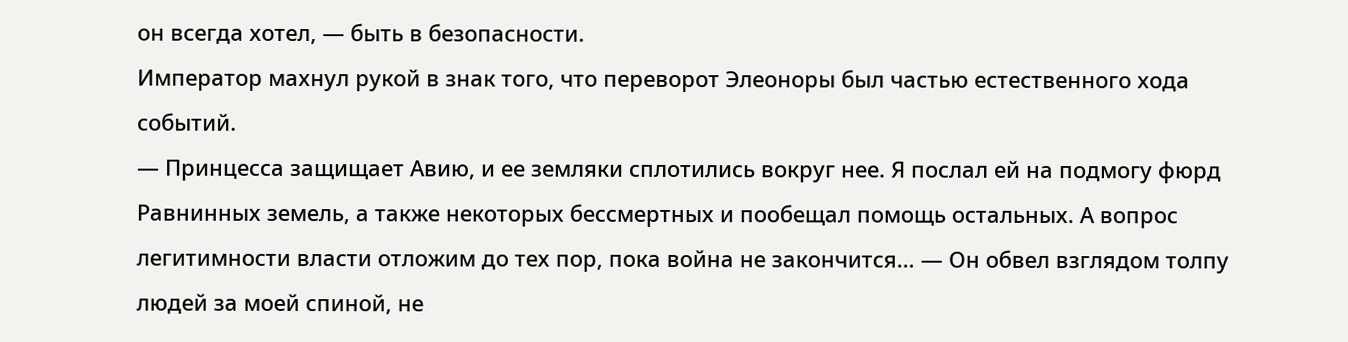он всегда хотел, — быть в безопасности.
Император махнул рукой в знак того, что переворот Элеоноры был частью естественного хода событий.
— Принцесса защищает Авию, и ее земляки сплотились вокруг нее. Я послал ей на подмогу фюрд Равнинных земель, а также некоторых бессмертных и пообещал помощь остальных. А вопрос легитимности власти отложим до тех пор, пока война не закончится… — Он обвел взглядом толпу людей за моей спиной, не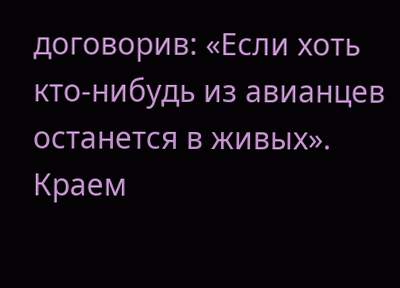договорив: «Если хоть кто-нибудь из авианцев останется в живых».
Краем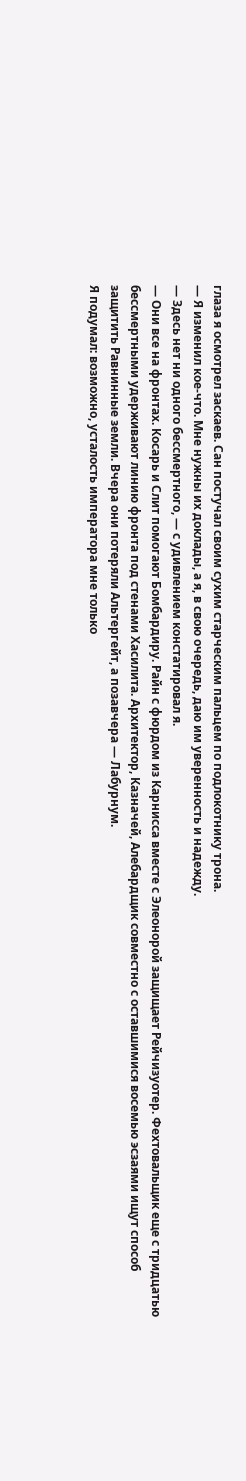глаза я осмотрел заскаев. Сан постучал своим сухим старческим пальцем по подлокотнику трона.
— Я изменил кое-что. Мне нужны их доклады, а я, в свою очередь, даю им уверенность и надежду.
— Здесь нет ни одного бессмертного, — с удивлением констатировал я.
— Они все на фронтах. Косарь и Слит помогают Бомбардиру. Райн с фюрдом из Карнисса вместе с Элеонорой защищает Рейчизуотер. Фехтовальщик еще с тридцатью бессмертными удерживают линию фронта под стенами Хасилита. Архитектор, Казначей, Алебардщик совместно с оставшимися восемью эсзаями ищут способ защитить Равнинные земли. Вчера они потеряли Альтергейт, а позавчера — Лабурнум.
Я подумал: возможно, усталость императора мне только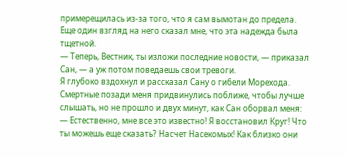примерещилась из-за того, что я сам вымотан до предела. Еще один взгляд на него сказал мне, что эта надежда была тщетной.
— Теперь, Вестник, ты изложи последние новости, — приказал Сан, — а уж потом поведаешь свои тревоги.
Я глубоко вздохнул и рассказал Сану о гибели Морехода. Смертные позади меня придвинулись поближе, чтобы лучше слышать, но не прошло и двух минут, как Сан оборвал меня:
— Естественно, мне все это известно! Я восстановил Круг! Что ты можешь еще сказать? Насчет Насекомых! Как близко они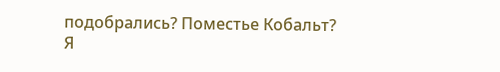подобрались? Поместье Кобальт?
Я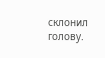склонил голову.